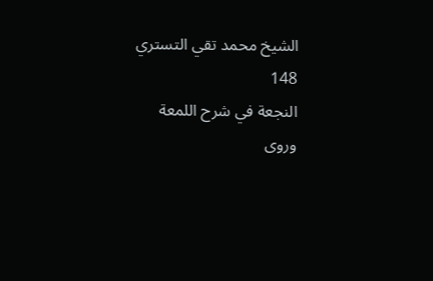الشيخ محمد تقي التستري
148
النجعة في شرح اللمعة
وروى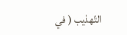التّهذيب ( في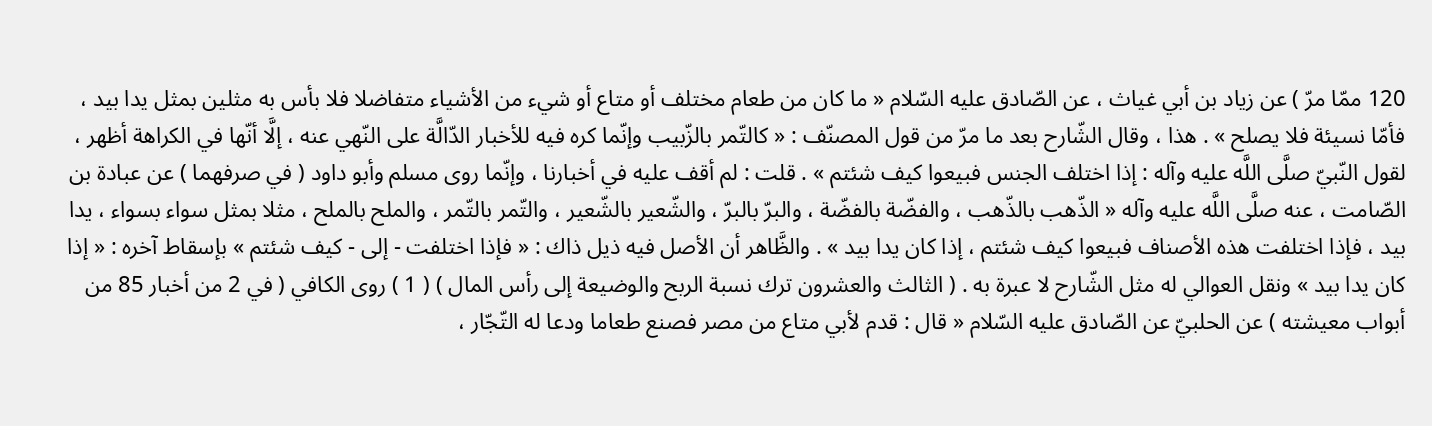120 ممّا مرّ ) عن زياد بن أبي غياث ، عن الصّادق عليه السّلام « ما كان من طعام مختلف أو متاع أو شيء من الأشياء متفاضلا فلا بأس به مثلين بمثل يدا بيد ، فأمّا نسيئة فلا يصلح » . هذا ، وقال الشّارح بعد ما مرّ من قول المصنّف : « كالتّمر بالزّبيب وإنّما كره فيه للأخبار الدّالَّة على النّهي عنه ، إلَّا أنّها في الكراهة أظهر ، لقول النّبيّ صلَّى اللَّه عليه وآله : إذا اختلف الجنس فبيعوا كيف شئتم » . قلت : لم أقف عليه في أخبارنا ، وإنّما روى مسلم وأبو داود ( في صرفهما ) عن عبادة بن الصّامت ، عنه صلَّى اللَّه عليه وآله « الذّهب بالذّهب ، والفضّة بالفضّة ، والبرّ بالبرّ ، والشّعير بالشّعير ، والتّمر بالتّمر ، والملح بالملح ، مثلا بمثل سواء بسواء ، يدا بيد ، فإذا اختلفت هذه الأصناف فبيعوا كيف شئتم ، إذا كان يدا بيد » . والظَّاهر أن الأصل فيه ذيل ذاك : « فإذا اختلفت - إلى - كيف شئتم » بإسقاط آخره : « إذا كان يدا بيد » ونقل العوالي له مثل الشّارح لا عبرة به . ( الثالث والعشرون ترك نسبة الربح والوضيعة إلى رأس المال ) ( 1 ) روى الكافي ( في 2 من أخبار 85 من أبواب معيشته ) عن الحلبيّ عن الصّادق عليه السّلام « قال : قدم لأبي متاع من مصر فصنع طعاما ودعا له التّجّار ،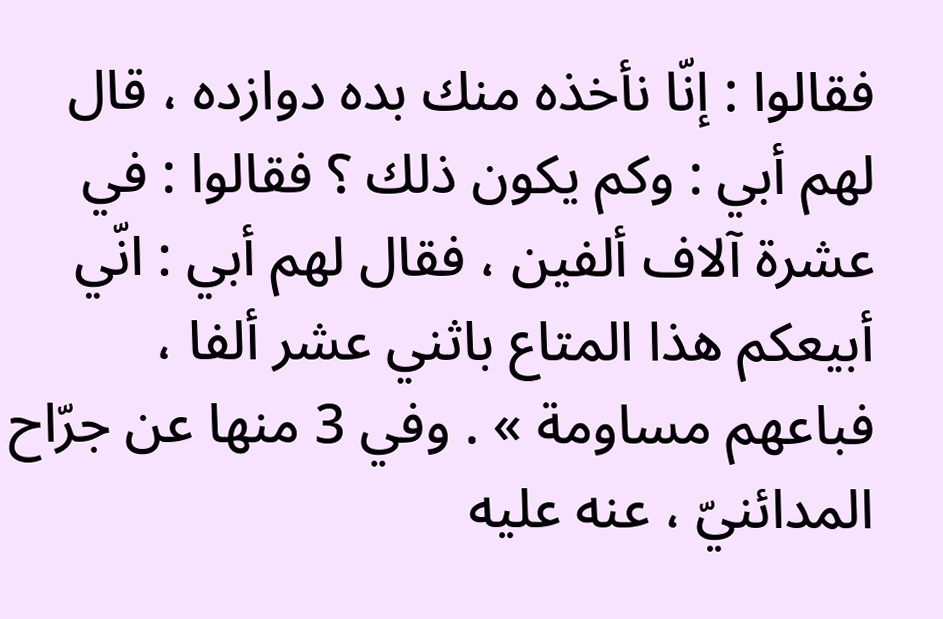فقالوا : إنّا نأخذه منك بده دوازده ، قال لهم أبي : وكم يكون ذلك ؟ فقالوا : في عشرة آلاف ألفين ، فقال لهم أبي : انّي أبيعكم هذا المتاع باثني عشر ألفا ، فباعهم مساومة » . وفي 3 منها عن جرّاح المدائنيّ ، عنه عليه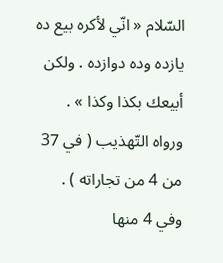السّلام « انّي لأكره بيع ده يازده وده دوازده . ولكن أبيعك بكذا وكذا » . ورواه التّهذيب ( في 37 من 4 من تجاراته ) . وفي 4 منها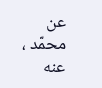عن محمّد ، عنه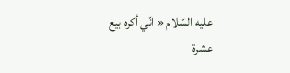عليه السّلام « انّي أكره بيع عشرة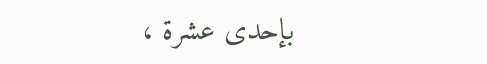بإحدى عشرة ،